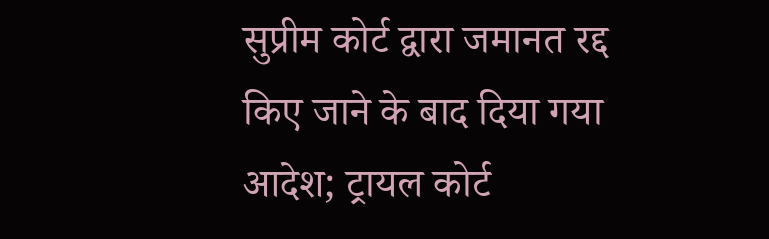सुप्रीम कोर्ट द्वारा जमानत रद्द किए जाने के बाद दिया गया आदेश; ट्रायल कोर्ट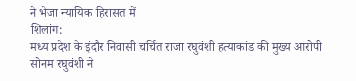ने भेजा न्यायिक हिरासत में
शिलांग:
मध्य प्रदेश के इंदौर निवासी चर्चित राजा रघुवंशी हत्याकांड की मुख्य आरोपी सोनम रघुवंशी ने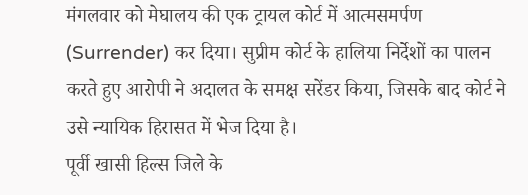मंगलवार को मेघालय की एक ट्रायल कोर्ट में आत्मसमर्पण (Surrender) कर दिया। सुप्रीम कोर्ट के हालिया निर्देशों का पालन करते हुए आरोपी ने अदालत के समक्ष सरेंडर किया, जिसके बाद कोर्ट ने उसे न्यायिक हिरासत में भेज दिया है।
पूर्वी खासी हिल्स जिले के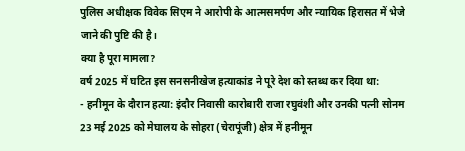पुलिस अधीक्षक विवेक सिएम ने आरोपी के आत्मसमर्पण और न्यायिक हिरासत में भेजे जाने की पुष्टि की है।
क्या है पूरा मामला?
वर्ष 2025 में घटित इस सनसनीखेज हत्याकांड ने पूरे देश को स्तब्ध कर दिया था:
- हनीमून के दौरान हत्या: इंदौर निवासी कारोबारी राजा रघुवंशी और उनकी पत्नी सोनम 23 मई 2025 को मेघालय के सोहरा (चेरापूंजी) क्षेत्र में हनीमून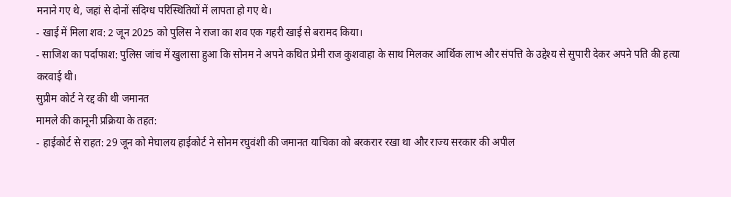मनाने गए थे, जहां से दोनों संदिग्ध परिस्थितियों में लापता हो गए थे।
- खाई में मिला शव: 2 जून 2025 को पुलिस ने राजा का शव एक गहरी खाई से बरामद किया।
- साजिश का पर्दाफाश: पुलिस जांच में खुलासा हुआ कि सोनम ने अपने कथित प्रेमी राज कुशवाहा के साथ मिलकर आर्थिक लाभ और संपत्ति के उद्देश्य से सुपारी देकर अपने पति की हत्या करवाई थी।
सुप्रीम कोर्ट ने रद्द की थी जमानत
मामले की कानूनी प्रक्रिया के तहत:
- हाईकोर्ट से राहत: 29 जून को मेघालय हाईकोर्ट ने सोनम रघुवंशी की जमानत याचिका को बरकरार रखा था और राज्य सरकार की अपील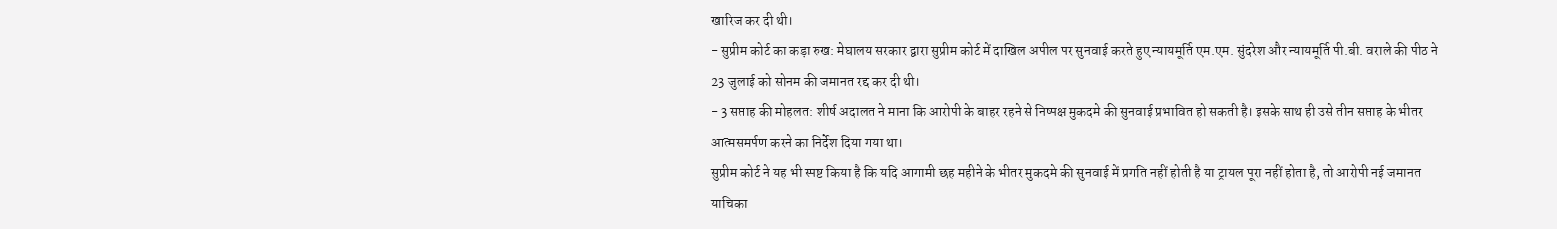खारिज कर दी थी।
- सुप्रीम कोर्ट का कड़ा रुख: मेघालय सरकार द्वारा सुप्रीम कोर्ट में दाखिल अपील पर सुनवाई करते हुए न्यायमूर्ति एम.एम. सुंदरेश और न्यायमूर्ति पी.बी. वराले की पीठ ने 23 जुलाई को सोनम की जमानत रद्द कर दी थी।
- 3 सप्ताह की मोहलत: शीर्ष अदालत ने माना कि आरोपी के बाहर रहने से निष्पक्ष मुकदमे की सुनवाई प्रभावित हो सकती है। इसके साथ ही उसे तीन सप्ताह के भीतर आत्मसमर्पण करने का निर्देश दिया गया था।
सुप्रीम कोर्ट ने यह भी स्पष्ट किया है कि यदि आगामी छह महीने के भीतर मुकदमे की सुनवाई में प्रगति नहीं होती है या ट्रायल पूरा नहीं होता है, तो आरोपी नई जमानत याचिका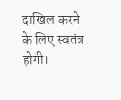दाखिल करने के लिए स्वतंत्र होगी।